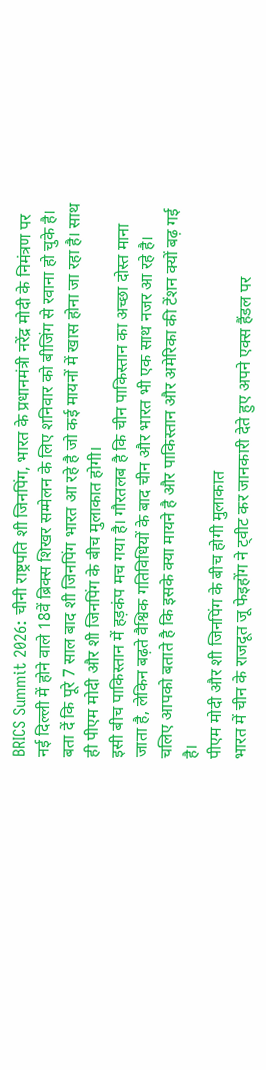BRICS Summit 2026: चीनी राष्ट्रपति शी जिनपिंग, भारत के प्रधानमंत्री नरेंद्र मोदी के निमंत्रण पर नई दिल्ली में होने वाले 18वें ब्रिक्स शिखर सम्मेलन के लिए शनिवार को बीजिंग से रवाना हो चुके है। बता दें कि पूरे 7 साल बाद शी जिनपिंग भारत आ रहे है जो कई मायनों में खास होना जा रहा है। साथ ही पीएम मोदी और शी जिनपिंग के बीच मुलाकात होगी।
इसी बीच पाकिस्तान में हड़कंप मच गया है। गौरतलब है कि चीन पाकिस्तान का अच्छा दोस्त माना जाता है, लेकिन बढ़ते वैश्विक गतिविधियों के बाद चीन और भारत भी एक साथ नजर आ रहे है। चलिए आपको बताते है कि इसके क्या मायने है और पाकिस्तान और अमेरिका की टेंशन क्यों बढ़ गई है।
पीएम मोदी और शी जिनपिंग के बीच होगी मुलाकात
भारत में चीन के राजदूत जू फेइहोंग ने ट्वीट कर जानकारी देते हुए अपने एक्स हैंडल पर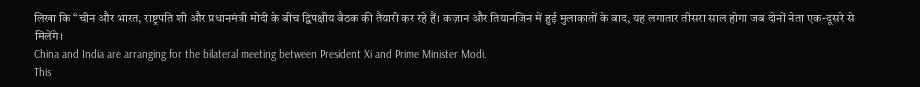लिखा कि “चीन और भारत, राष्ट्रपति शी और प्रधानमंत्री मोदी के बीच द्विपक्षीय बैठक की तैयारी कर रहे हैं। कज़ान और तियानजिन में हुई मुलाकातों के बाद, यह लगातार तीसरा साल होगा जब दोनों नेता एक-दूसरे से मिलेंगे।
China and India are arranging for the bilateral meeting between President Xi and Prime Minister Modi.
This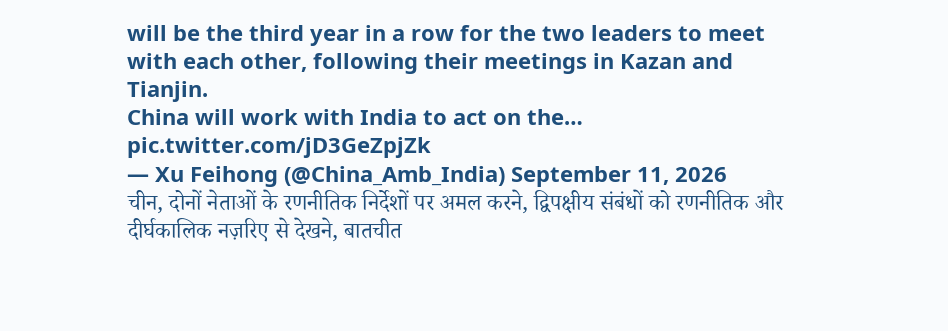will be the third year in a row for the two leaders to meet with each other, following their meetings in Kazan and Tianjin.
China will work with India to act on the… pic.twitter.com/jD3GeZpjZk
— Xu Feihong (@China_Amb_India) September 11, 2026
चीन, दोनों नेताओं के रणनीतिक निर्देशों पर अमल करने, द्विपक्षीय संबंधों को रणनीतिक और दीर्घकालिक नज़रिए से देखने, बातचीत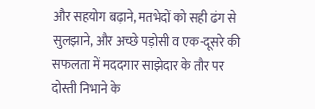और सहयोग बढ़ाने, मतभेदों को सही ढंग से सुलझाने, और अच्छे पड़ोसी व एक-दूसरे की सफलता में मददगार साझेदार के तौर पर दोस्ती निभाने के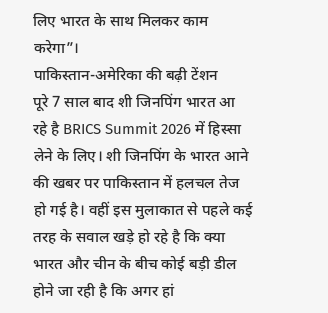लिए भारत के साथ मिलकर काम करेगा”।
पाकिस्तान-अमेरिका की बढ़ी टेंशन
पूरे 7 साल बाद शी जिनपिंग भारत आ रहे है BRICS Summit 2026 में हिस्सा लेने के लिए। शी जिनपिंग के भारत आने की खबर पर पाकिस्तान में हलचल तेज हो गई है। वहीं इस मुलाकात से पहले कई तरह के सवाल खड़े हो रहे है कि क्या भारत और चीन के बीच कोई बड़ी डील होने जा रही है कि अगर हां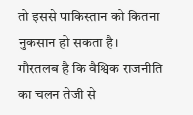तो इससे पाकिस्तान को कितना नुकसान हो सकता है।
गौरतलब है कि वैश्विक राजनीति का चलन तेजी से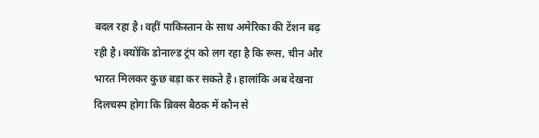बदल रहा है। वहीं पाकिस्तान के साथ अमेरिका की टेंशन बढ़ रही है। क्योंकि डोनाल्ड ट्रंप को लग रहा है कि रूस, चीन और भारत मिलकर कुछ बड़ा कर सकते है। हालांकि अब देखना दिलचस्प होगा कि ब्रिक्स बैठक में कौन से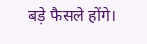बड़े फैसले होंगे।